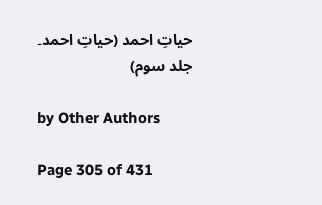حیاتِ احمد (حیاتِ احمد۔ جلد سوم)

by Other Authors

Page 305 of 431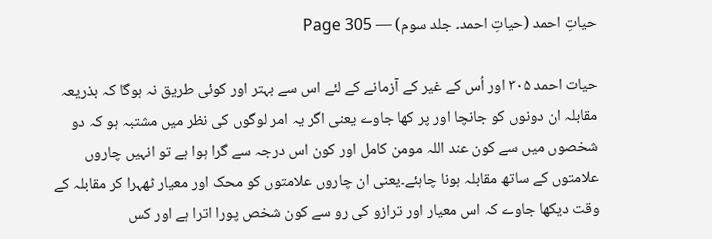حیاتِ احمد (حیاتِ احمد۔ جلد سوم) — Page 305

حیات احمد ۳۰۵ اور اُس کے غیر کے آزمانے کے لئے اس سے بہتر اور کوئی طریق نہ ہوگا کہ بذریعہ مقابلہ ان دونوں کو جانچا اور پر کھا جاوے یعنی اگر یہ امر لوگوں کی نظر میں مشتبہ ہو کہ دو شخصوں میں سے کون عند اللہ مومن کامل اور کون اس درجہ سے گرا ہوا ہے تو انہیں چاروں علامتوں کے ساتھ مقابلہ ہونا چاہئے۔یعنی ان چاروں علامتوں کو محک اور معیار ٹھہرا کر مقابلہ کے وقت دیکھا جاوے کہ اس معیار اور ترازو کی رو سے کون شخص پورا اترا ہے اور کس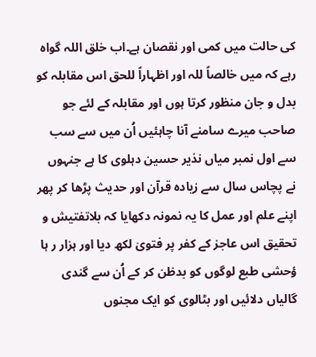کی حالت میں کمی اور نقصان ہے۔اب خلق اللہ گواہ رہے کہ میں خالصاً للہ اور اظہاراً للحق اس مقابلہ کو بدل و جان منظور کرتا ہوں اور مقابلہ کے لئے جو صاحب میرے سامنے آنا چاہئیں اُن میں سے سب سے اول نمبر میاں نذیر حسین دہلوی کا ہے جنہوں نے پچاس سال سے زیادہ قرآن اور حدیث پڑھا کر پھر اپنے علم اور عمل کا یہ نمونہ دکھایا کہ بلاتفتیش و تحقیق اس عاجز کے کفر پر فتویٰ لکھ دیا اور ہزار ر ہا ؤحشی طبع لوگوں کو بدظن کر کے اُن سے گندی گالیاں دلائیں اور بٹالوی کو ایک مجنوں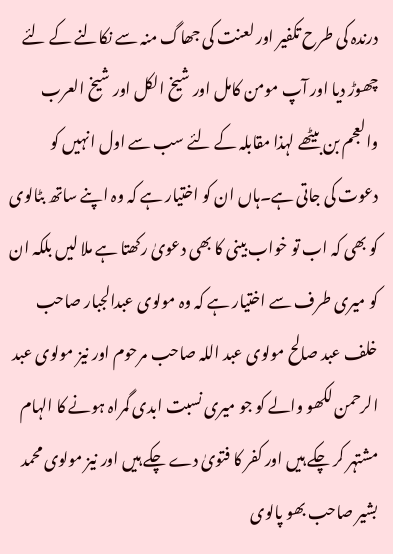درندہ کی طرح تکفیر اور لعنت کی جھاگ منہ سے نکالنے کے لئے چھوڑ دیا اور آپ مومن کامل اور شیخ الکل اور شیخ العرب والعجم بن بیٹھے لہذا مقابلہ کے لئے سب سے اول انہیں کو دعوت کی جاتی ہے۔ہاں ان کو اختیار ہے کہ وہ اپنے ساتھ بٹالوی کو بھی کہ اب تو خواب بینی کا بھی دعویٰ رکھتا ہے ملا لیں بلکہ ان کو میری طرف سے اختیار ہے کہ وہ مولوی عبدالجبار صاحب خلف عبد صالح مولوی عبد اللہ صاحب مرحوم اور نیز مولوی عبد الرحمن لکھو والے کو جو میری نسبت ابدی گمراہ ہونے کا الہام مشتہر کر چکے ہیں اور کفر کا فتویٰ دے چکے ہیں اور نیز مولوی محمد بشیر صاحب بھو پالوی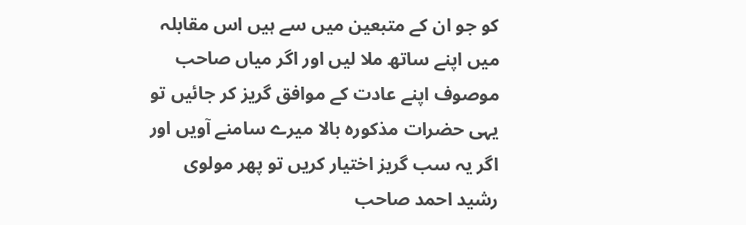کو جو ان کے متبعین میں سے ہیں اس مقابلہ میں اپنے ساتھ ملا لیں اور اگر میاں صاحب موصوف اپنے عادت کے موافق گریز کر جائیں تو یہی حضرات مذکورہ بالا میرے سامنے آویں اور اگر یہ سب گریز اختیار کریں تو پھر مولوی رشید احمد صاحب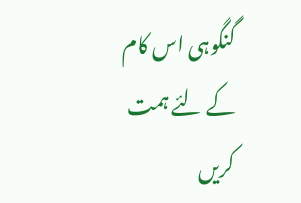گنگوہی اس کام کے لئے ہمت کریں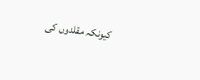کیونکہ مقلدوں کی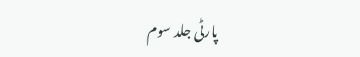پارٹی جلد سوم